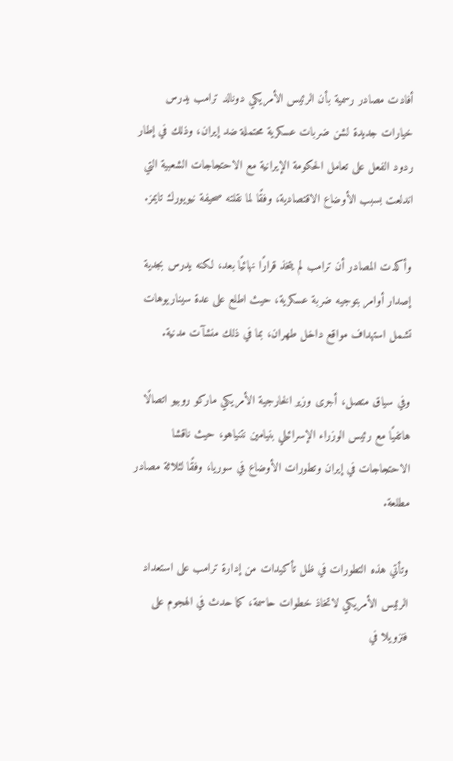أفادت مصادر رسمية بأن الرئيس الأمريكي دونالد ترامب يدرس خيارات جديدة لشن ضربات عسكرية محتملة ضد إيران، وذلك في إطار ردود الفعل على تعامل الحكومة الإيرانية مع الاحتجاجات الشعبية التي اندلعت بسبب الأوضاع الاقتصادية، وفقًا لما نقلته صحيفة نيويورك تايمز.

وأكدت المصادر أن ترامب لم يتخذ قرارًا نهائيًا بعد، لكنه يدرس بجدية إصدار أوامر بتوجيه ضربة عسكرية، حيث اطلع على عدة سيناريوهات تشمل استهداف مواقع داخل طهران، بما في ذلك منشآت مدنية.

وفي سياق متصل، أجرى وزير الخارجية الأمريكي ماركو روبيو اتصالًا هاتفيًا مع رئيس الوزراء الإسرائيلي بنيامين نتنياهو، حيث ناقشا الاحتجاجات في إيران وتطورات الأوضاع في سوريا، وفقًا لثلاثة مصادر مطلعة.

وتأتي هذه التطورات في ظل تأكيدات من إدارة ترامب على استعداد الرئيس الأمريكي لاتخاذ خطوات حاسمة، كما حدث في الهجوم على فنزويلا في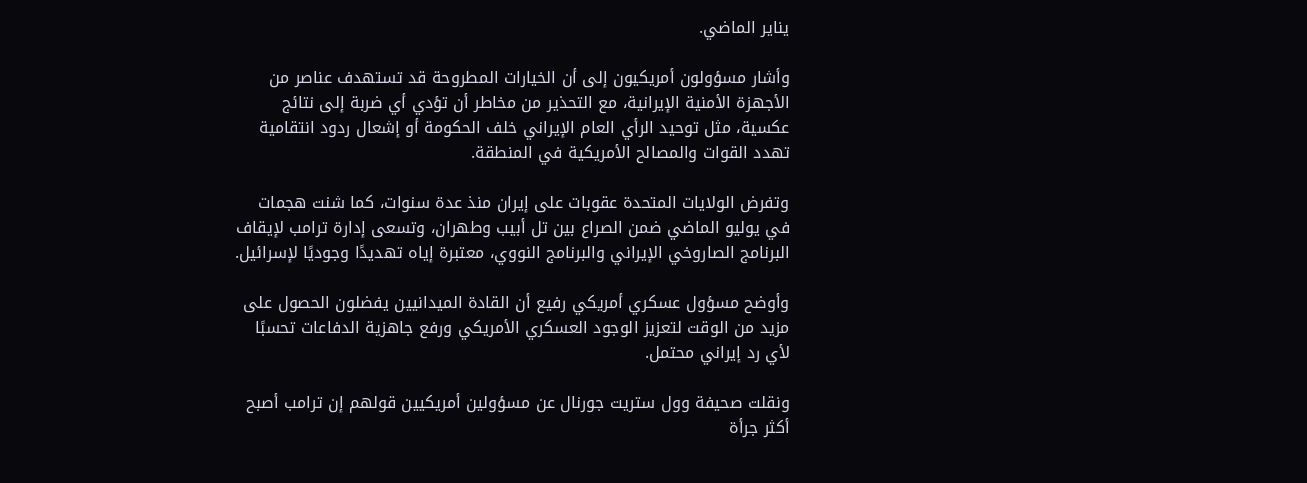يناير الماضي.

وأشار مسؤولون أمريكيون إلى أن الخيارات المطروحة قد تستهدف عناصر من الأجهزة الأمنية الإيرانية، مع التحذير من مخاطر أن تؤدي أي ضربة إلى نتائج عكسية، مثل توحيد الرأي العام الإيراني خلف الحكومة أو إشعال ردود انتقامية تهدد القوات والمصالح الأمريكية في المنطقة.

وتفرض الولايات المتحدة عقوبات على إيران منذ عدة سنوات، كما شنت هجمات في يوليو الماضي ضمن الصراع بين تل أبيب وطهران، وتسعى إدارة ترامب لإيقاف البرنامج الصاروخي الإيراني والبرنامج النووي، معتبرة إياه تهديدًا وجوديًا لإسرائيل.

وأوضح مسؤول عسكري أمريكي رفيع أن القادة الميدانيين يفضلون الحصول على مزيد من الوقت لتعزيز الوجود العسكري الأمريكي ورفع جاهزية الدفاعات تحسبًا لأي رد إيراني محتمل.

ونقلت صحيفة وول ستريت جورنال عن مسؤولين أمريكيين قولهم إن ترامب أصبح أكثر جرأة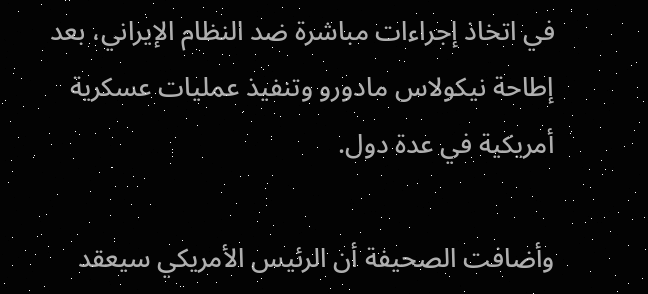في اتخاذ إجراءات مباشرة ضد النظام الإيراني، بعد إطاحة نيكولاس مادورو وتنفيذ عمليات عسكرية أمريكية في عدة دول.

وأضافت الصحيفة أن الرئيس الأمريكي سيعقد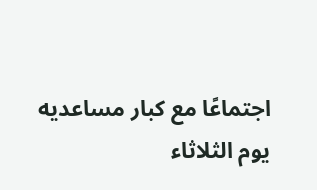اجتماعًا مع كبار مساعديه يوم الثلاثاء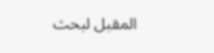المقبل لبحث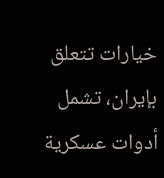خيارات تتعلق بإيران، تشمل أدوات عسكرية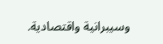وسيبرانية واقتصادية.